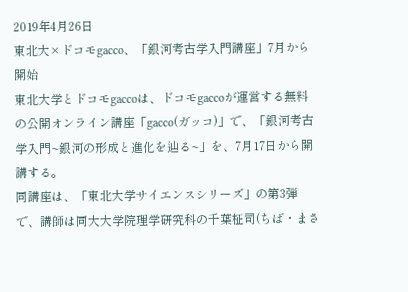2019年4月26日
東北大×ドコモgacco、「銀河考古学入門講座」7月から開始
東北大学とドコモgaccoは、ドコモgaccoが運営する無料の公開オンライン講座「gacco(ガッコ)」で、「銀河考古学入門~銀河の形成と進化を辿る~」を、7月17日から開講する。
同講座は、「東北大学サイエンスシリーズ」の第3弾で、講師は同大大学院理学研究科の千葉柾司(ちば・まさ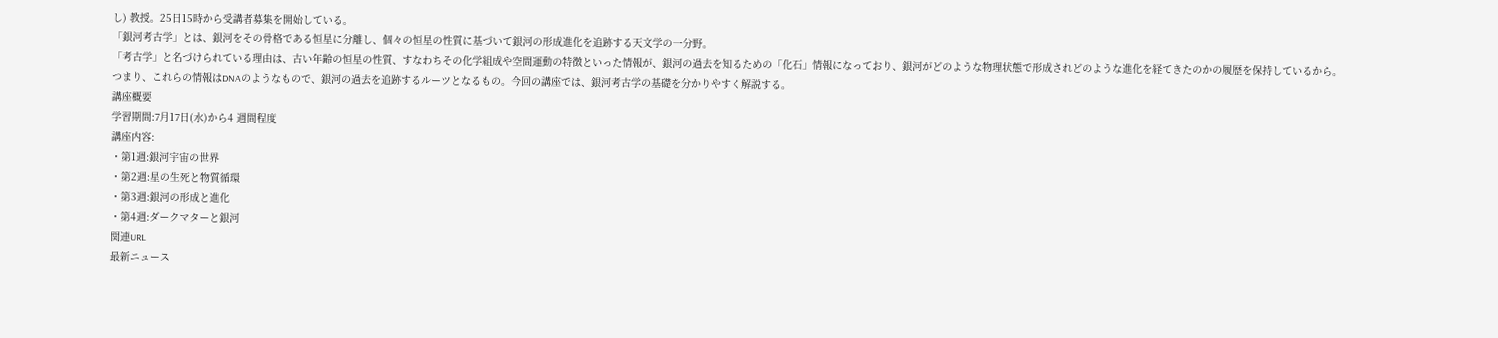し) 教授。25日15時から受講者募集を開始している。
「銀河考古学」とは、銀河をその骨格である恒星に分離し、個々の恒星の性質に基づいて銀河の形成進化を追跡する天文学の一分野。
「考古学」と名づけられている理由は、古い年齢の恒星の性質、すなわちその化学組成や空間運動の特徴といった情報が、銀河の過去を知るための「化石」情報になっており、銀河がどのような物理状態で形成されどのような進化を経てきたのかの履歴を保持しているから。
つまり、これらの情報はDNAのようなもので、銀河の過去を追跡するルーツとなるもの。今回の講座では、銀河考古学の基礎を分かりやすく解説する。
講座概要
学習期間:7月17日(水)から4 週間程度
講座内容:
・第1週:銀河宇宙の世界
・第2週:星の生死と物質循環
・第3週:銀河の形成と進化
・第4週:ダークマターと銀河
関連URL
最新ニュース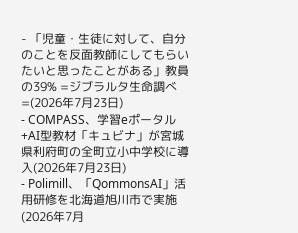- 「児童・生徒に対して、自分のことを反面教師にしてもらいたいと思ったことがある」教員の39% =ジブラルタ生命調べ=(2026年7月23日)
- COMPASS、学習eポータル+AI型教材「キュビナ」が宮城県利府町の全町立小中学校に導入(2026年7月23日)
- Polimill、「QommonsAI」活用研修を北海道旭川市で実施(2026年7月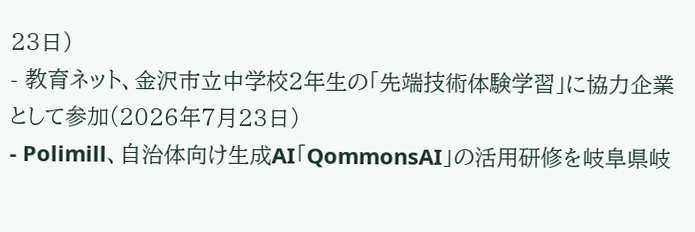23日)
- 教育ネット、金沢市立中学校2年生の「先端技術体験学習」に協力企業として参加(2026年7月23日)
- Polimill、自治体向け生成AI「QommonsAI」の活用研修を岐阜県岐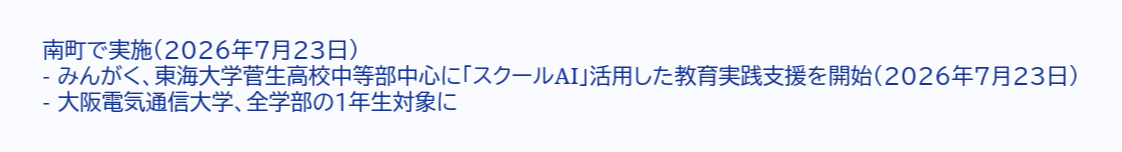南町で実施(2026年7月23日)
- みんがく、東海大学菅生高校中等部中心に「スクールAI」活用した教育実践支援を開始(2026年7月23日)
- 大阪電気通信大学、全学部の1年生対象に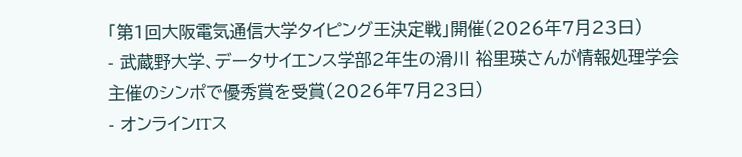「第1回大阪電気通信大学タイピング王決定戦」開催(2026年7月23日)
- 武蔵野大学、データサイエンス学部2年生の滑川 裕里瑛さんが情報処理学会主催のシンポで優秀賞を受賞(2026年7月23日)
- オンラインITス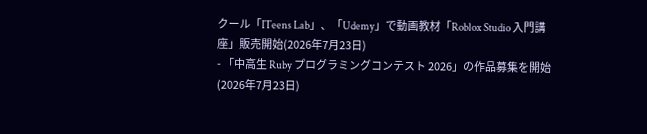クール「ITeens Lab」、「Udemy」で動画教材「Roblox Studio 入門講座」販売開始(2026年7月23日)
- 「中高生 Ruby プログラミングコンテスト 2026」の作品募集を開始(2026年7月23日)